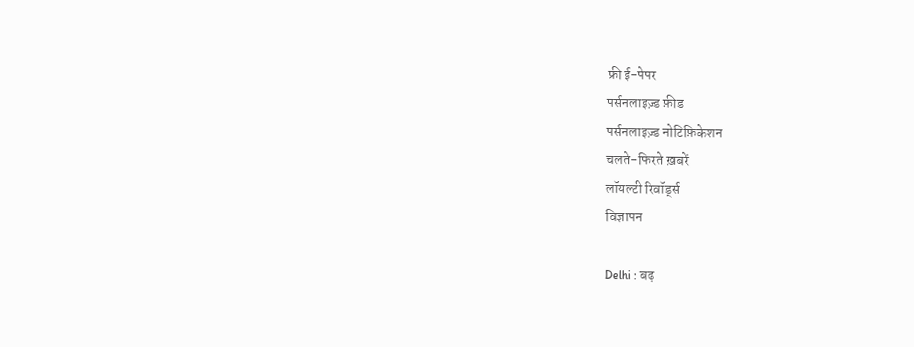फ्री ई-पेपर
पर्सनलाइज़्ड फ़ीड
पर्सनलाइज़्ड नोटिफ़िकेशन
चलते-फिरते ख़बरें
लॉयल्टी रिवॉर्ड्स
विज्ञापन

Delhi : बढ़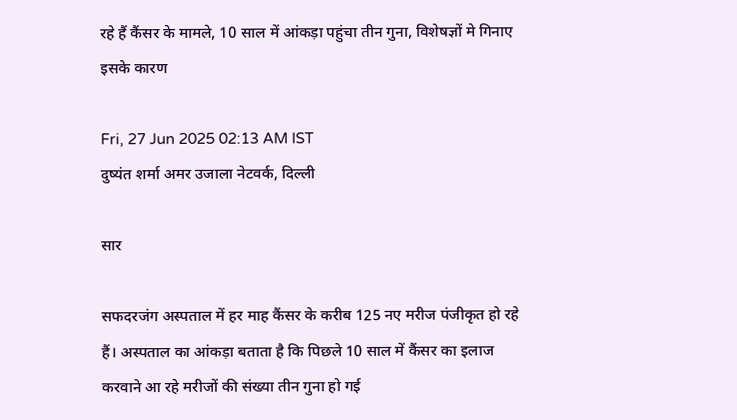रहे हैं कैंसर के मामले, 10 साल में आंकड़ा पहुंचा तीन गुना, विशेषज्ञों मे गिनाए इसके कारण

Fri, 27 Jun 2025 02:13 AM IST
दुष्यंत शर्मा अमर उजाला नेटवर्क, दिल्ली

सार

सफदरजंग अस्पताल में हर माह कैंसर के करीब 125 नए मरीज पंजीकृत हो रहे हैं। अस्पताल का आंकड़ा बताता है कि पिछले 10 साल में कैंसर का इलाज करवाने आ रहे मरीजों की संख्या तीन गुना हो गई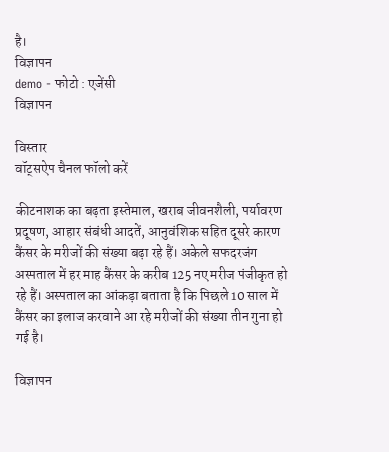है।
विज्ञापन
demo - फोटो : एजेंसी
विज्ञापन

विस्तार
वॉट्सऐप चैनल फॉलो करें

कीटनाशक का बढ़ता इस्तेमाल, खराब जीवनशैली, पर्यावरण प्रदूषण, आहार संबंधी आदतें, आनुवंशिक सहित दूसरे कारण कैंसर के मरीजों की संख्या बढ़ा रहे हैं। अकेले सफदरजंग अस्पताल में हर माह कैंसर के करीब 125 नए मरीज पंजीकृत हो रहे हैं। अस्पताल का आंकड़ा बताता है कि पिछले 10 साल में कैंसर का इलाज करवाने आ रहे मरीजों की संख्या तीन गुना हो गई है।

विज्ञापन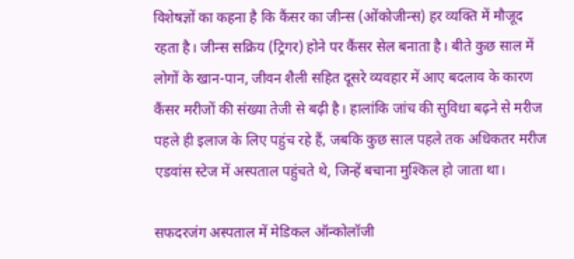विशेषज्ञों का कहना है कि कैंसर का जीन्स (ओंकोजीन्स) हर व्यक्ति में मौजूद रहता है। जीन्स सक्रिय (ट्रिगर) होने पर कैंसर सेल बनाता है। बीते कुछ साल में लोगों के खान-पान, जीवन शैली सहित दूसरे व्यवहार में आए बदलाव के कारण कैंसर मरीजों की संख्या तेजी से बढ़ी है। हालांकि जांच की सुविधा बढ़ने से मरीज पहले ही इलाज के लिए पहुंच रहे हैं, जबकि कुछ साल पहले तक अधिकतर मरीज एडवांस स्टेज में अस्पताल पहुंचते थे, जिन्हें बचाना मुश्किल हो जाता था।

सफदरजंग अस्पताल में मेडिकल ऑन्कोलॉजी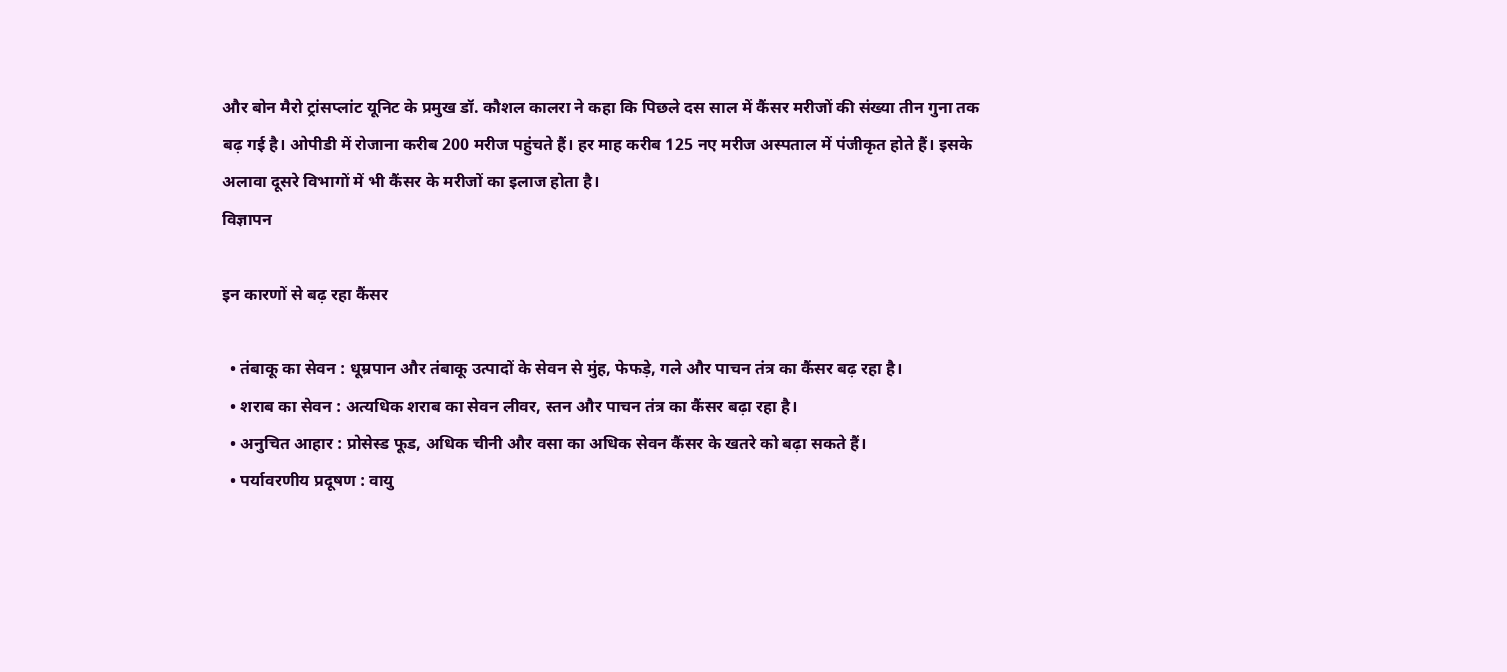और बोन मैरो ट्रांसप्लांट यूनिट के प्रमुख डॉ. कौशल कालरा ने कहा कि पिछले दस साल में कैंसर मरीजों की संख्या तीन गुना तक बढ़ गई है। ओपीडी में रोजाना करीब 200 मरीज पहुंचते हैं। हर माह करीब 125 नए मरीज अस्पताल में पंजीकृत होते हैं। इसके अलावा दूसरे विभागों में भी कैंसर के मरीजों का इलाज होता है।
विज्ञापन

इन कारणों से बढ़ रहा कैंसर

  • तंबाकू का सेवन : धूम्रपान और तंबाकू उत्पादों के सेवन से मुंह, फेफड़े, गले और पाचन तंत्र का कैंसर बढ़ रहा है।
  • शराब का सेवन : अत्यधिक शराब का सेवन लीवर, स्तन और पाचन तंत्र का कैंसर बढ़ा रहा है।
  • अनुचित आहार : प्रोसेस्ड फूड, अधिक चीनी और वसा का अधिक सेवन कैंसर के खतरे को बढ़ा सकते हैं।
  • पर्यावरणीय प्रदूषण : वायु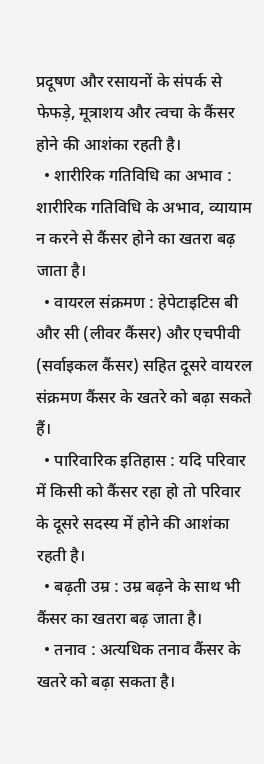प्रदूषण और रसायनों के संपर्क से फेफड़े, मूत्राशय और त्वचा के कैंसर होने की आशंका रहती है।
  • शारीरिक गतिविधि का अभाव : शारीरिक गतिविधि के अभाव, व्यायाम न करने से कैंसर होने का खतरा बढ़ जाता है।
  • वायरल संक्रमण : हेपेटाइटिस बी और सी (लीवर कैंसर) और एचपीवी (सर्वाइकल कैंसर) सहित दूसरे वायरल संक्रमण कैंसर के खतरे को बढ़ा सकते हैं।
  • पारिवारिक इतिहास : यदि परिवार में किसी को कैंसर रहा हो तो परिवार के दूसरे सदस्य में होने की आशंका रहती है।
  • बढ़ती उम्र : उम्र बढ़ने के साथ भी कैंसर का खतरा बढ़ जाता है।
  • तनाव : अत्यधिक तनाव कैंसर के खतरे को बढ़ा सकता है।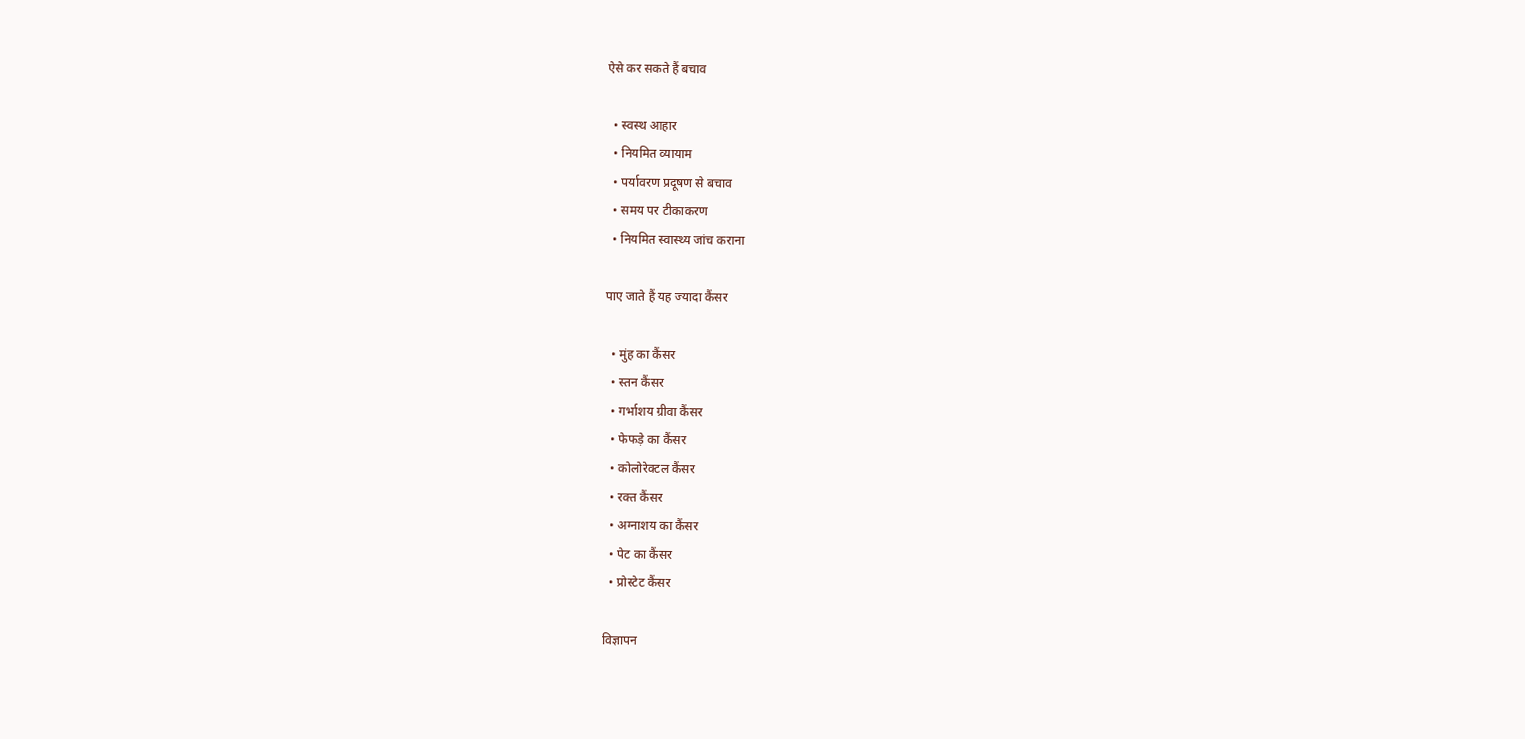ऐसे कर सकते हैं बचाव

  • स्वस्थ आहार
  • नियमित व्यायाम
  • पर्यावरण प्रदूषण से बचाव
  • समय पर टीकाकरण
  • नियमित स्वास्थ्य जांच कराना

पाए जाते हैं यह ज्यादा कैंसर

  • मुंह का कैंसर
  • स्तन कैंसर
  • गर्भाशय ग्रीवा कैंसर
  • फेफड़े का कैंसर
  • कोलोरेक्टल कैंसर
  • रक्त कैंसर
  • अग्नाशय का कैंसर
  • पेट का कैंसर
  • प्रोस्टेट कैंसर

विज्ञापन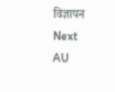विज्ञापन
Next
AU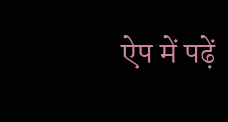ऐप में पढ़ें